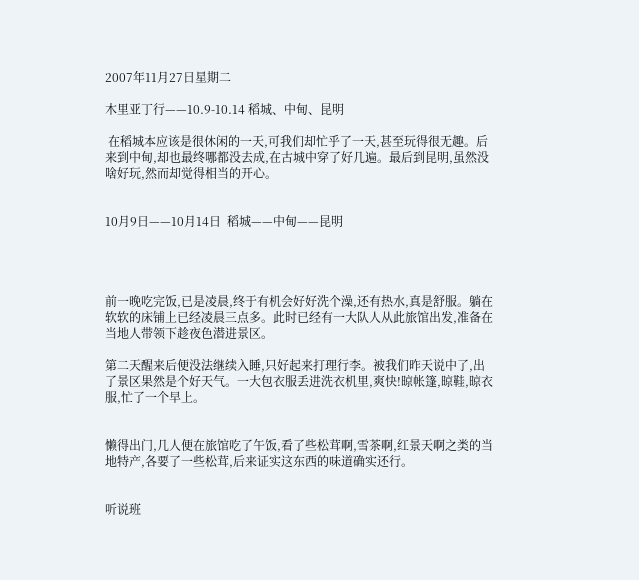2007年11月27日星期二

木里亚丁行——10.9-10.14 稻城、中甸、昆明

 在稻城本应该是很休闲的一天,可我们却忙乎了一天,甚至玩得很无趣。后来到中甸,却也最终哪都没去成,在古城中穿了好几遍。最后到昆明,虽然没啥好玩,然而却觉得相当的开心。


10月9日——10月14日  稻城——中甸——昆明




前一晚吃完饭,已是凌晨,终于有机会好好洗个澡,还有热水,真是舒服。躺在软软的床铺上已经凌晨三点多。此时已经有一大队人从此旅馆出发,准备在当地人带领下趁夜色潜进景区。

第二天醒来后便没法继续入睡,只好起来打理行李。被我们昨天说中了,出了景区果然是个好天气。一大包衣服丢进洗衣机里,爽快!晾帐篷,晾鞋,晾衣服,忙了一个早上。


懒得出门,几人便在旅馆吃了午饭,看了些松茸啊,雪茶啊,红景天啊之类的当地特产,各要了一些松茸,后来证实这东西的味道确实还行。


听说班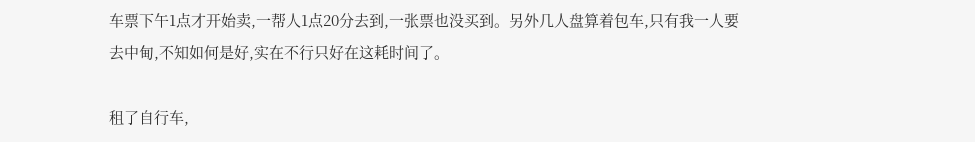车票下午1点才开始卖,一帮人1点20分去到,一张票也没买到。另外几人盘算着包车,只有我一人要去中甸,不知如何是好,实在不行只好在这耗时间了。

租了自行车,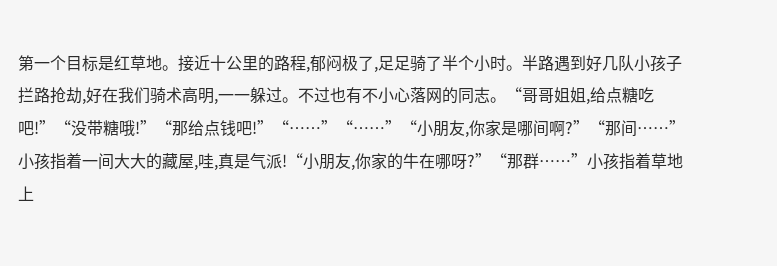第一个目标是红草地。接近十公里的路程,郁闷极了,足足骑了半个小时。半路遇到好几队小孩子拦路抢劫,好在我们骑术高明,一一躲过。不过也有不小心落网的同志。“哥哥姐姐,给点糖吃吧!”“没带糖哦!”“那给点钱吧!”“……”“……”“小朋友,你家是哪间啊?”“那间……”小孩指着一间大大的藏屋,哇,真是气派!“小朋友,你家的牛在哪呀?”“那群……”小孩指着草地上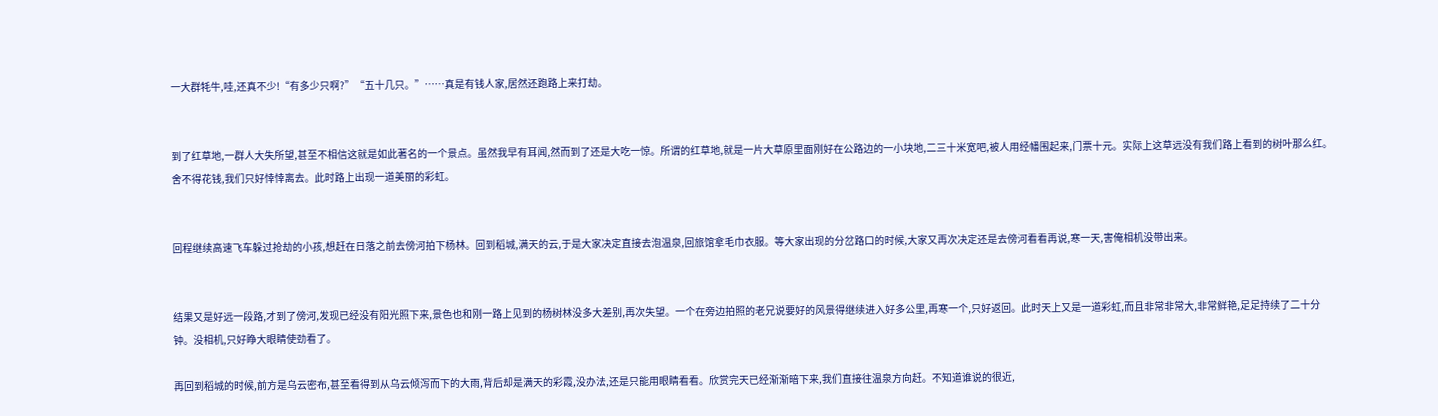一大群牦牛,哇,还真不少!“有多少只啊?”“五十几只。”……真是有钱人家,居然还跑路上来打劫。


到了红草地,一群人大失所望,甚至不相信这就是如此著名的一个景点。虽然我早有耳闻,然而到了还是大吃一惊。所谓的红草地,就是一片大草原里面刚好在公路边的一小块地,二三十米宽吧,被人用经幡围起来,门票十元。实际上这草远没有我们路上看到的树叶那么红。舍不得花钱,我们只好悻悻离去。此时路上出现一道美丽的彩虹。


回程继续高速飞车躲过抢劫的小孩,想赶在日落之前去傍河拍下杨林。回到稻城,满天的云,于是大家决定直接去泡温泉,回旅馆拿毛巾衣服。等大家出现的分岔路口的时候,大家又再次决定还是去傍河看看再说,寒一天,害俺相机没带出来。


结果又是好远一段路,才到了傍河,发现已经没有阳光照下来,景色也和刚一路上见到的杨树林没多大差别,再次失望。一个在旁边拍照的老兄说要好的风景得继续进入好多公里,再寒一个,只好返回。此时天上又是一道彩虹,而且非常非常大,非常鲜艳,足足持续了二十分钟。没相机,只好睁大眼睛使劲看了。

再回到稻城的时候,前方是乌云密布,甚至看得到从乌云倾泻而下的大雨,背后却是满天的彩霞,没办法,还是只能用眼睛看看。欣赏完天已经渐渐暗下来,我们直接往温泉方向赶。不知道谁说的很近,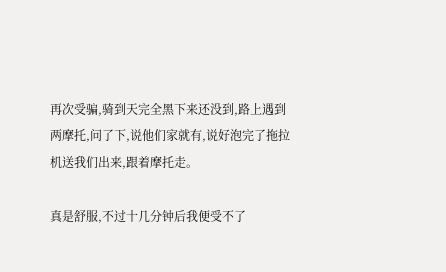再次受骗,骑到天完全黑下来还没到,路上遇到两摩托,问了下,说他们家就有,说好泡完了拖拉机送我们出来,跟着摩托走。

真是舒服,不过十几分钟后我便受不了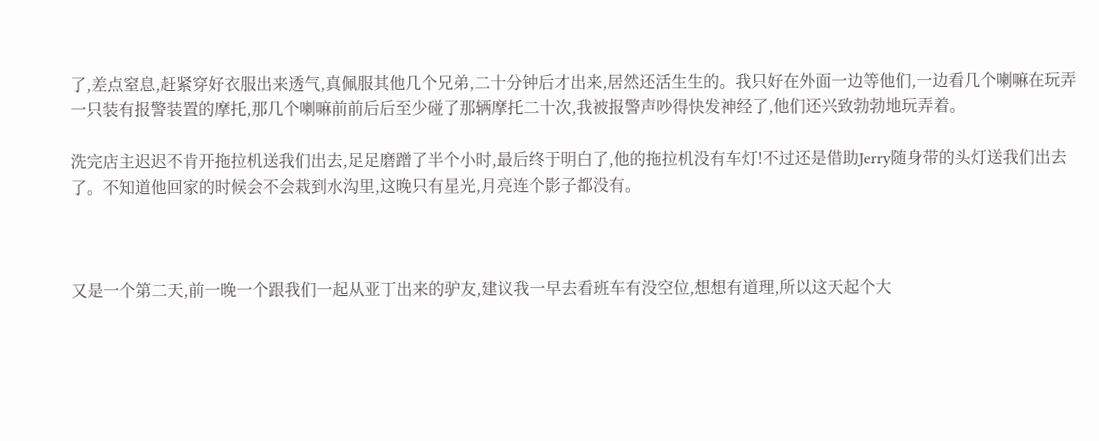了,差点窒息,赶紧穿好衣服出来透气,真佩服其他几个兄弟,二十分钟后才出来,居然还活生生的。我只好在外面一边等他们,一边看几个喇嘛在玩弄一只装有报警装置的摩托,那几个喇嘛前前后后至少碰了那辆摩托二十次,我被报警声吵得快发神经了,他们还兴致勃勃地玩弄着。

洗完店主迟迟不肯开拖拉机送我们出去,足足磨蹭了半个小时,最后终于明白了,他的拖拉机没有车灯!不过还是借助Jerry随身带的头灯送我们出去了。不知道他回家的时候会不会栽到水沟里,这晚只有星光,月亮连个影子都没有。



又是一个第二天,前一晚一个跟我们一起从亚丁出来的驴友,建议我一早去看班车有没空位,想想有道理,所以这天起个大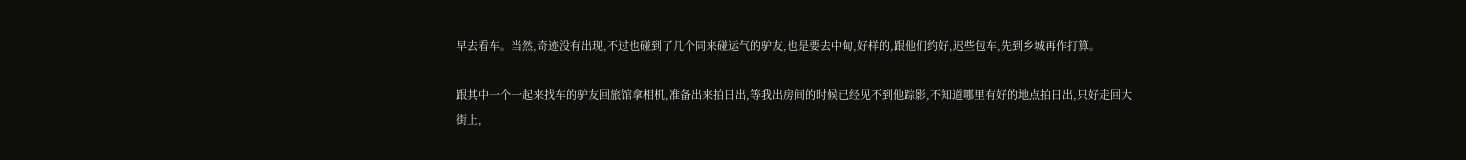早去看车。当然,奇迹没有出现,不过也碰到了几个同来碰运气的驴友,也是要去中甸,好样的,跟他们约好,迟些包车,先到乡城再作打算。

跟其中一个一起来找车的驴友回旅馆拿相机,准备出来拍日出,等我出房间的时候已经见不到他踪影,不知道哪里有好的地点拍日出,只好走回大街上,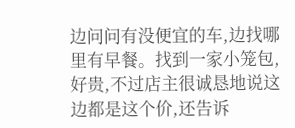边问问有没便宜的车,边找哪里有早餐。找到一家小笼包,好贵,不过店主很诚恳地说这边都是这个价,还告诉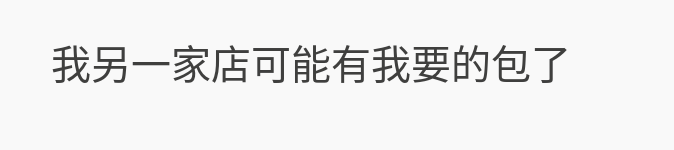我另一家店可能有我要的包了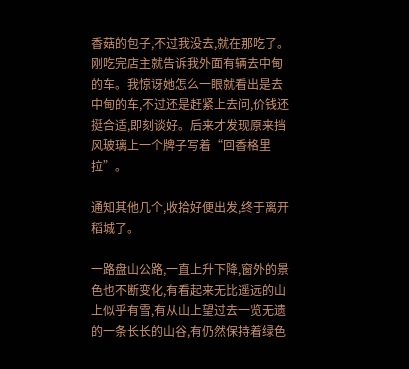香菇的包子,不过我没去,就在那吃了。刚吃完店主就告诉我外面有辆去中甸的车。我惊讶她怎么一眼就看出是去中甸的车,不过还是赶紧上去问,价钱还挺合适,即刻谈好。后来才发现原来挡风玻璃上一个牌子写着“回香格里拉”。

通知其他几个,收拾好便出发,终于离开稻城了。

一路盘山公路,一直上升下降,窗外的景色也不断变化,有看起来无比遥远的山上似乎有雪,有从山上望过去一览无遗的一条长长的山谷,有仍然保持着绿色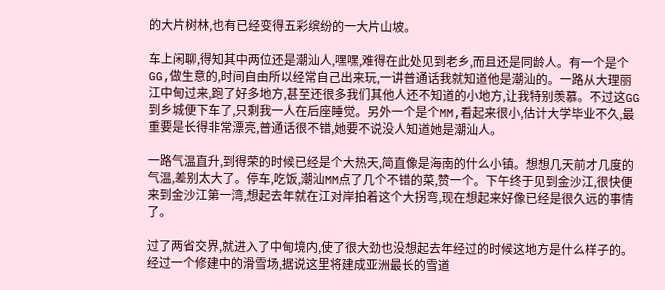的大片树林,也有已经变得五彩缤纷的一大片山坡。

车上闲聊,得知其中两位还是潮汕人,嘿嘿,难得在此处见到老乡,而且还是同龄人。有一个是个GG,做生意的,时间自由所以经常自己出来玩,一讲普通话我就知道他是潮汕的。一路从大理丽江中甸过来,跑了好多地方,甚至还很多我们其他人还不知道的小地方,让我特别羡慕。不过这GG到乡城便下车了,只剩我一人在后座睡觉。另外一个是个MM,看起来很小,估计大学毕业不久,最重要是长得非常漂亮,普通话很不错,她要不说没人知道她是潮汕人。

一路气温直升,到得荣的时候已经是个大热天,简直像是海南的什么小镇。想想几天前才几度的气温,差别太大了。停车,吃饭,潮汕MM点了几个不错的菜,赞一个。下午终于见到金沙江,很快便来到金沙江第一湾,想起去年就在江对岸拍着这个大拐弯,现在想起来好像已经是很久远的事情了。

过了两省交界,就进入了中甸境内,使了很大劲也没想起去年经过的时候这地方是什么样子的。经过一个修建中的滑雪场,据说这里将建成亚洲最长的雪道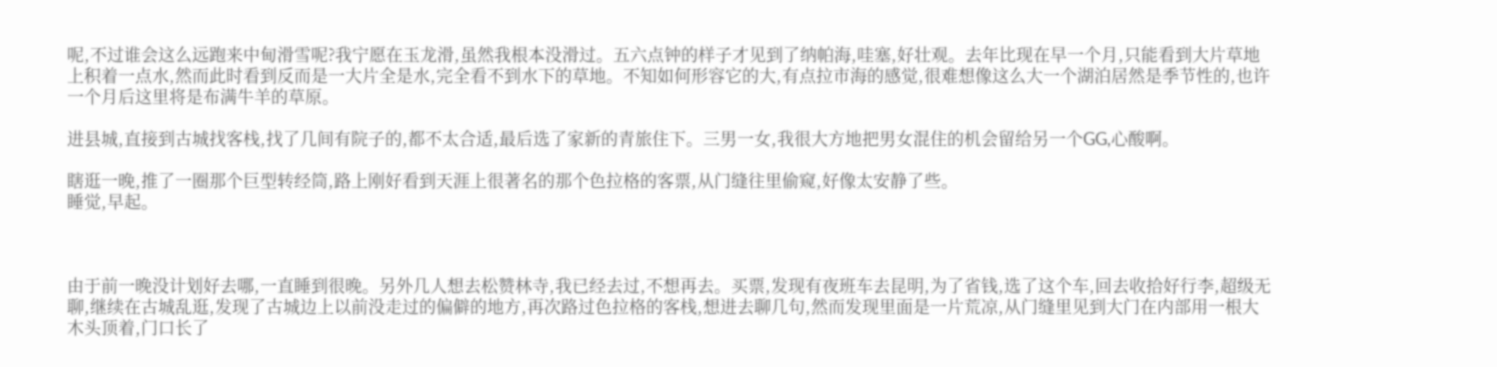呢,不过谁会这么远跑来中甸滑雪呢?我宁愿在玉龙滑,虽然我根本没滑过。五六点钟的样子才见到了纳帕海,哇塞,好壮观。去年比现在早一个月,只能看到大片草地上积着一点水,然而此时看到反而是一大片全是水,完全看不到水下的草地。不知如何形容它的大,有点拉市海的感觉,很难想像这么大一个湖泊居然是季节性的,也许一个月后这里将是布满牛羊的草原。

进县城,直接到古城找客栈,找了几间有院子的,都不太合适,最后选了家新的青旅住下。三男一女,我很大方地把男女混住的机会留给另一个GG,心酸啊。

瞎逛一晚,推了一圈那个巨型转经筒,路上刚好看到天涯上很著名的那个色拉格的客票,从门缝往里偷窥,好像太安静了些。
睡觉,早起。



由于前一晚没计划好去哪,一直睡到很晚。另外几人想去松赞林寺,我已经去过,不想再去。买票,发现有夜班车去昆明,为了省钱,选了这个车,回去收拾好行李,超级无聊,继续在古城乱逛,发现了古城边上以前没走过的偏僻的地方,再次路过色拉格的客栈,想进去聊几句,然而发现里面是一片荒凉,从门缝里见到大门在内部用一根大木头顶着,门口长了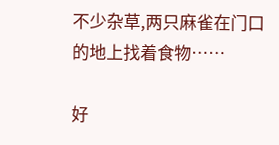不少杂草,两只麻雀在门口的地上找着食物……

好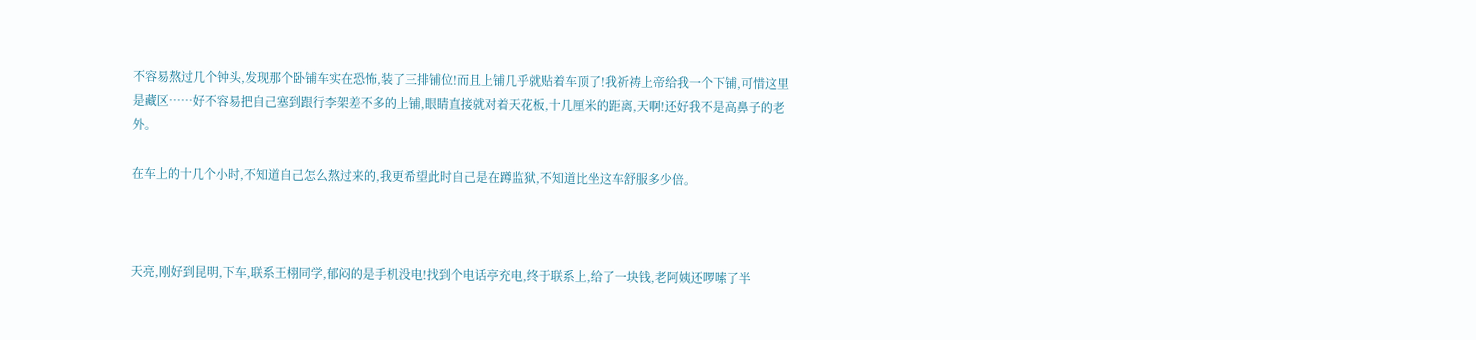不容易熬过几个钟头,发现那个卧铺车实在恐怖,装了三排铺位!而且上铺几乎就贴着车顶了!我祈祷上帝给我一个下铺,可惜这里是藏区……好不容易把自己塞到跟行李架差不多的上铺,眼睛直接就对着天花板,十几厘米的距离,天啊!还好我不是高鼻子的老外。

在车上的十几个小时,不知道自己怎么熬过来的,我更希望此时自己是在蹲监狱,不知道比坐这车舒服多少倍。



天亮,刚好到昆明,下车,联系王栩同学,郁闷的是手机没电!找到个电话亭充电,终于联系上,给了一块钱,老阿姨还啰嗦了半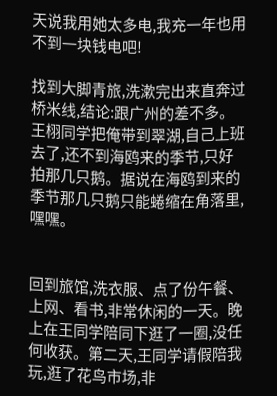天说我用她太多电,我充一年也用不到一块钱电吧!

找到大脚青旅,洗漱完出来直奔过桥米线,结论:跟广州的差不多。王栩同学把俺带到翠湖,自己上班去了,还不到海鸥来的季节,只好拍那几只鹅。据说在海鸥到来的季节那几只鹅只能蜷缩在角落里,嘿嘿。


回到旅馆,洗衣服、点了份午餐、上网、看书,非常休闲的一天。晚上在王同学陪同下逛了一圈,没任何收获。第二天,王同学请假陪我玩,逛了花鸟市场,非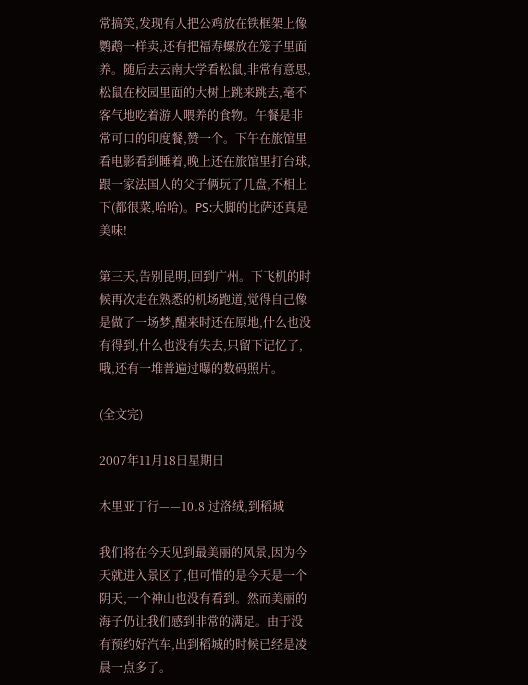常搞笑,发现有人把公鸡放在铁框架上像鹦鹉一样卖,还有把福寿螺放在笼子里面养。随后去云南大学看松鼠,非常有意思,松鼠在校园里面的大树上跳来跳去,毫不客气地吃着游人喂养的食物。午餐是非常可口的印度餐,赞一个。下午在旅馆里看电影看到睡着,晚上还在旅馆里打台球,跟一家法国人的父子俩玩了几盘,不相上下(都很菜,哈哈)。PS:大脚的比萨还真是美味!

第三天,告别昆明,回到广州。下飞机的时候再次走在熟悉的机场跑道,觉得自己像是做了一场梦,醒来时还在原地,什么也没有得到,什么也没有失去,只留下记忆了,哦,还有一堆普遍过曝的数码照片。

(全文完)

2007年11月18日星期日

木里亚丁行——10.8 过洛绒,到稻城

我们将在今天见到最美丽的风景,因为今天就进入景区了,但可惜的是今天是一个阴天,一个神山也没有看到。然而美丽的海子仍让我们感到非常的满足。由于没有预约好汽车,出到稻城的时候已经是凌晨一点多了。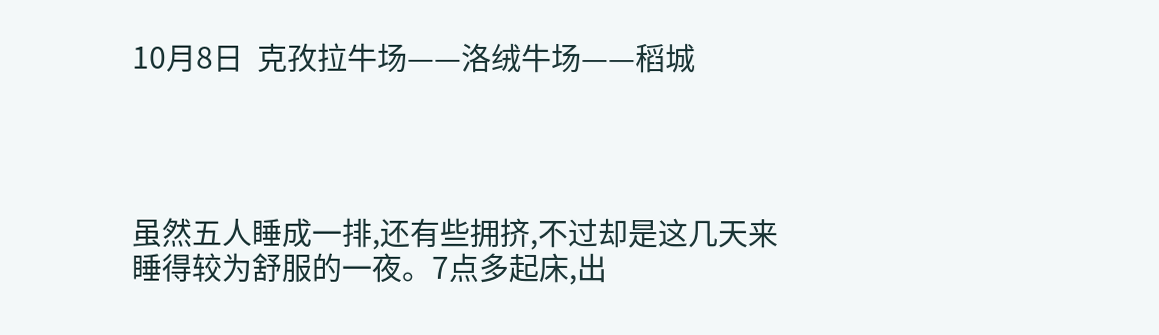10月8日  克孜拉牛场——洛绒牛场——稻城




虽然五人睡成一排,还有些拥挤,不过却是这几天来睡得较为舒服的一夜。7点多起床,出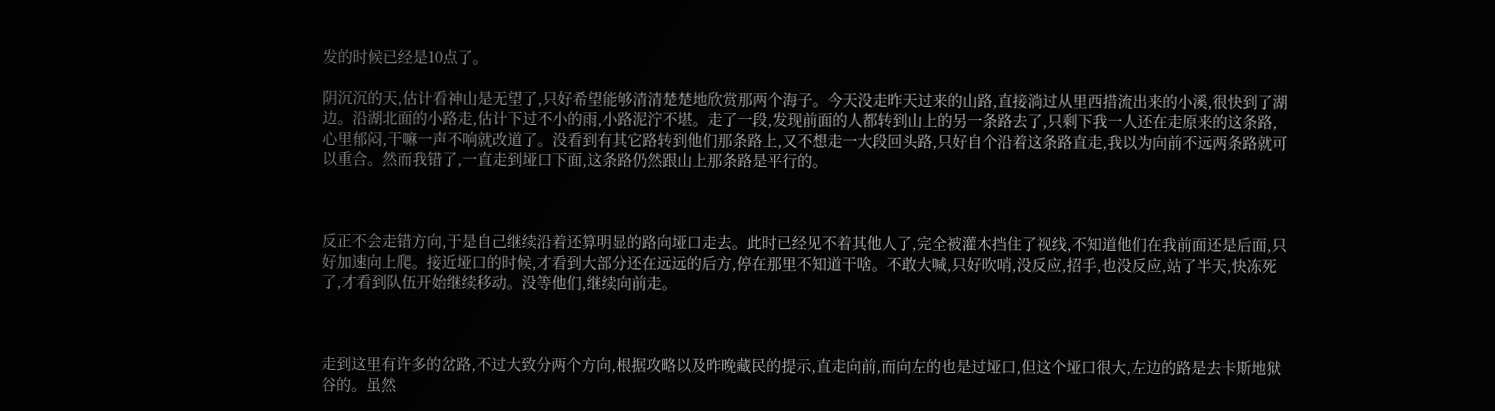发的时候已经是10点了。

阴沉沉的天,估计看神山是无望了,只好希望能够清清楚楚地欣赏那两个海子。今天没走昨天过来的山路,直接淌过从里西措流出来的小溪,很快到了湖边。沿湖北面的小路走,估计下过不小的雨,小路泥泞不堪。走了一段,发现前面的人都转到山上的另一条路去了,只剩下我一人还在走原来的这条路,心里郁闷,干嘛一声不响就改道了。没看到有其它路转到他们那条路上,又不想走一大段回头路,只好自个沿着这条路直走,我以为向前不远两条路就可以重合。然而我错了,一直走到垭口下面,这条路仍然跟山上那条路是平行的。



反正不会走错方向,于是自己继续沿着还算明显的路向垭口走去。此时已经见不着其他人了,完全被灌木挡住了视线,不知道他们在我前面还是后面,只好加速向上爬。接近垭口的时候,才看到大部分还在远远的后方,停在那里不知道干啥。不敢大喊,只好吹哨,没反应,招手,也没反应,站了半天,快冻死了,才看到队伍开始继续移动。没等他们,继续向前走。



走到这里有许多的岔路,不过大致分两个方向,根据攻略以及昨晚藏民的提示,直走向前,而向左的也是过垭口,但这个垭口很大,左边的路是去卡斯地狱谷的。虽然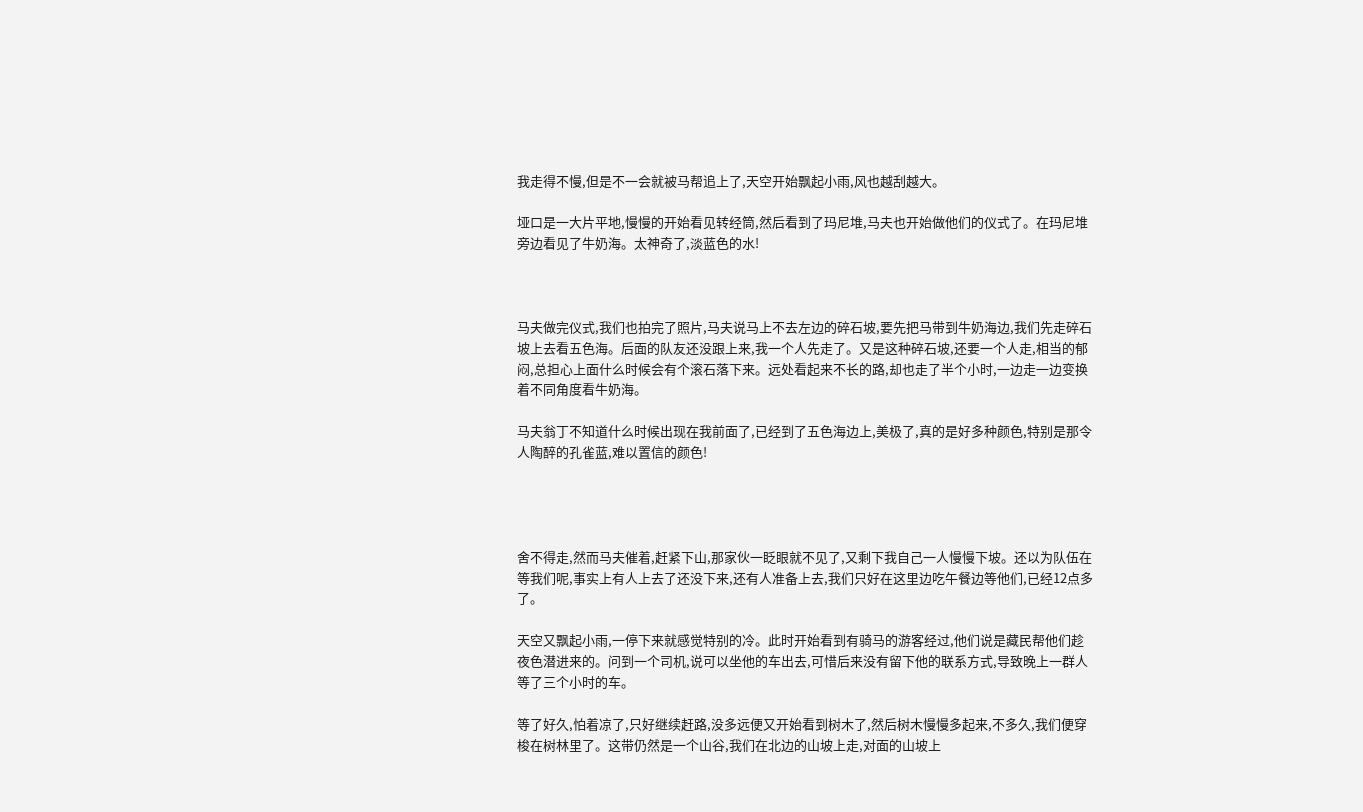我走得不慢,但是不一会就被马帮追上了,天空开始飘起小雨,风也越刮越大。

垭口是一大片平地,慢慢的开始看见转经筒,然后看到了玛尼堆,马夫也开始做他们的仪式了。在玛尼堆旁边看见了牛奶海。太神奇了,淡蓝色的水!



马夫做完仪式,我们也拍完了照片,马夫说马上不去左边的碎石坡,要先把马带到牛奶海边,我们先走碎石坡上去看五色海。后面的队友还没跟上来,我一个人先走了。又是这种碎石坡,还要一个人走,相当的郁闷,总担心上面什么时候会有个滚石落下来。远处看起来不长的路,却也走了半个小时,一边走一边变换着不同角度看牛奶海。

马夫翁丁不知道什么时候出现在我前面了,已经到了五色海边上,美极了,真的是好多种颜色,特别是那令人陶醉的孔雀蓝,难以置信的颜色!




舍不得走,然而马夫催着,赶紧下山,那家伙一眨眼就不见了,又剩下我自己一人慢慢下坡。还以为队伍在等我们呢,事实上有人上去了还没下来,还有人准备上去,我们只好在这里边吃午餐边等他们,已经12点多了。

天空又飘起小雨,一停下来就感觉特别的冷。此时开始看到有骑马的游客经过,他们说是藏民帮他们趁夜色潜进来的。问到一个司机,说可以坐他的车出去,可惜后来没有留下他的联系方式,导致晚上一群人等了三个小时的车。

等了好久,怕着凉了,只好继续赶路,没多远便又开始看到树木了,然后树木慢慢多起来,不多久,我们便穿梭在树林里了。这带仍然是一个山谷,我们在北边的山坡上走,对面的山坡上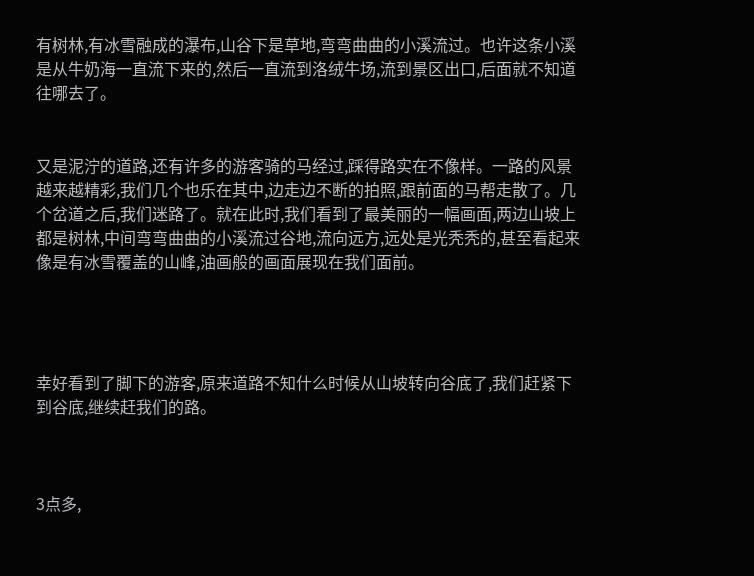有树林,有冰雪融成的瀑布,山谷下是草地,弯弯曲曲的小溪流过。也许这条小溪是从牛奶海一直流下来的,然后一直流到洛绒牛场,流到景区出口,后面就不知道往哪去了。


又是泥泞的道路,还有许多的游客骑的马经过,踩得路实在不像样。一路的风景越来越精彩,我们几个也乐在其中,边走边不断的拍照,跟前面的马帮走散了。几个岔道之后,我们迷路了。就在此时,我们看到了最美丽的一幅画面,两边山坡上都是树林,中间弯弯曲曲的小溪流过谷地,流向远方,远处是光秃秃的,甚至看起来像是有冰雪覆盖的山峰,油画般的画面展现在我们面前。




幸好看到了脚下的游客,原来道路不知什么时候从山坡转向谷底了,我们赶紧下到谷底,继续赶我们的路。



3点多,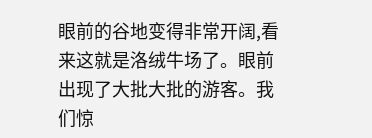眼前的谷地变得非常开阔,看来这就是洛绒牛场了。眼前出现了大批大批的游客。我们惊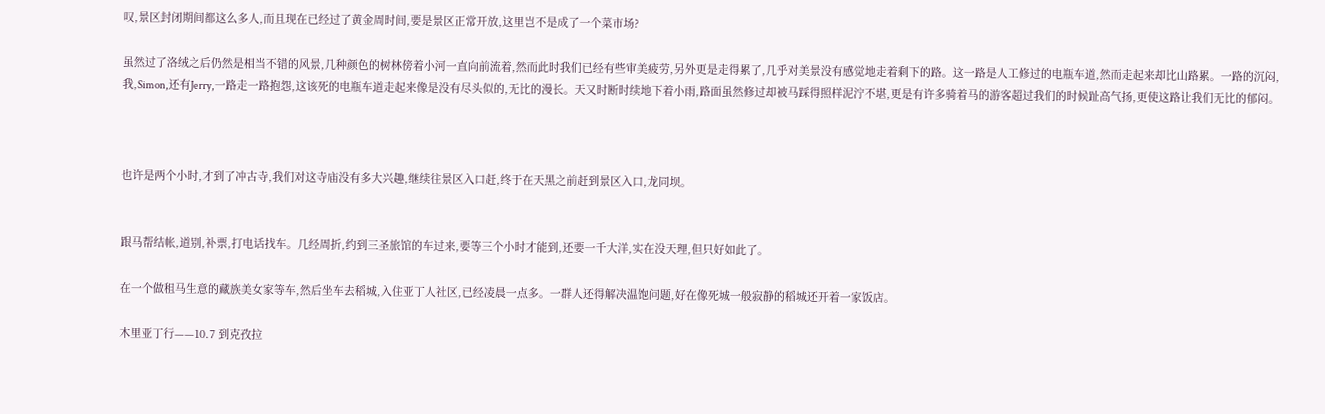叹,景区封闭期间都这么多人,而且现在已经过了黄金周时间,要是景区正常开放,这里岂不是成了一个菜市场?

虽然过了洛绒之后仍然是相当不错的风景,几种颜色的树林傍着小河一直向前流着,然而此时我们已经有些审美疲劳,另外更是走得累了,几乎对美景没有感觉地走着剩下的路。这一路是人工修过的电瓶车道,然而走起来却比山路累。一路的沉闷,我,Simon,还有Jerry,一路走一路抱怨,这该死的电瓶车道走起来像是没有尽头似的,无比的漫长。天又时断时续地下着小雨,路面虽然修过却被马踩得照样泥泞不堪,更是有许多骑着马的游客超过我们的时候趾高气扬,更使这路让我们无比的郁闷。



也许是两个小时,才到了冲古寺,我们对这寺庙没有多大兴趣,继续往景区入口赶,终于在天黑之前赶到景区入口,龙同坝。


跟马帮结帐,道别,补票,打电话找车。几经周折,约到三圣旅馆的车过来,要等三个小时才能到,还要一千大洋,实在没天理,但只好如此了。

在一个做租马生意的藏族美女家等车,然后坐车去稻城,入住亚丁人社区,已经凌晨一点多。一群人还得解决温饱问题,好在像死城一般寂静的稻城还开着一家饭店。

木里亚丁行——10.7 到克孜拉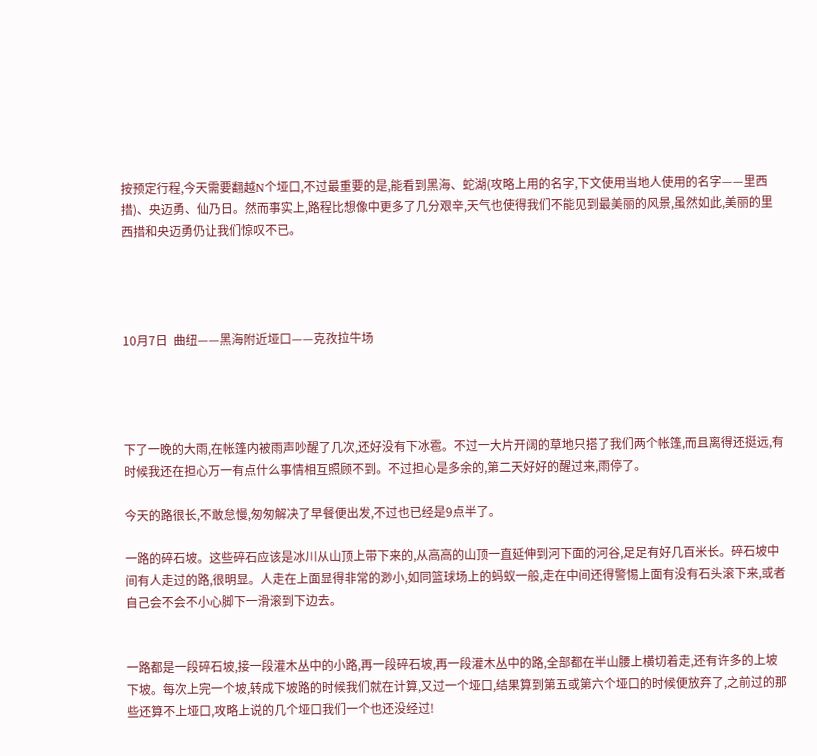按预定行程,今天需要翻越N个垭口,不过最重要的是,能看到黑海、蛇湖(攻略上用的名字,下文使用当地人使用的名字——里西措)、央迈勇、仙乃日。然而事实上,路程比想像中更多了几分艰辛,天气也使得我们不能见到最美丽的风景,虽然如此,美丽的里西措和央迈勇仍让我们惊叹不已。




10月7日  曲纽——黑海附近垭口——克孜拉牛场




下了一晚的大雨,在帐篷内被雨声吵醒了几次,还好没有下冰雹。不过一大片开阔的草地只搭了我们两个帐篷,而且离得还挺远,有时候我还在担心万一有点什么事情相互照顾不到。不过担心是多余的,第二天好好的醒过来,雨停了。

今天的路很长,不敢怠慢,匆匆解决了早餐便出发,不过也已经是9点半了。

一路的碎石坡。这些碎石应该是冰川从山顶上带下来的,从高高的山顶一直延伸到河下面的河谷,足足有好几百米长。碎石坡中间有人走过的路,很明显。人走在上面显得非常的渺小,如同篮球场上的蚂蚁一般,走在中间还得警惕上面有没有石头滚下来,或者自己会不会不小心脚下一滑滚到下边去。


一路都是一段碎石坡,接一段灌木丛中的小路,再一段碎石坡,再一段灌木丛中的路,全部都在半山腰上横切着走,还有许多的上坡下坡。每次上完一个坡,转成下坡路的时候我们就在计算,又过一个垭口,结果算到第五或第六个垭口的时候便放弃了,之前过的那些还算不上垭口,攻略上说的几个垭口我们一个也还没经过!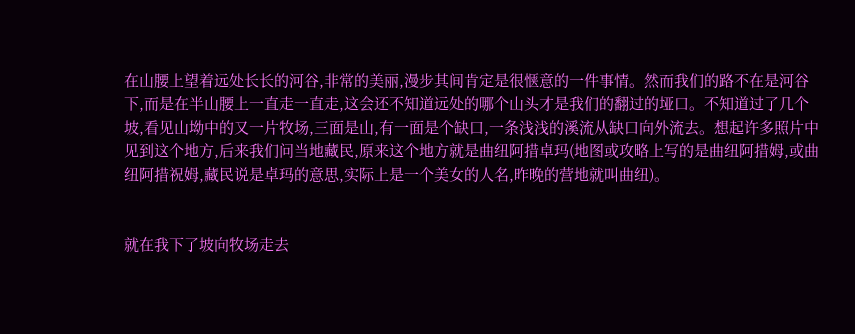在山腰上望着远处长长的河谷,非常的美丽,漫步其间肯定是很惬意的一件事情。然而我们的路不在是河谷下,而是在半山腰上一直走一直走,这会还不知道远处的哪个山头才是我们的翻过的垭口。不知道过了几个坡,看见山坳中的又一片牧场,三面是山,有一面是个缺口,一条浅浅的溪流从缺口向外流去。想起许多照片中见到这个地方,后来我们问当地藏民,原来这个地方就是曲纽阿措卓玛(地图或攻略上写的是曲纽阿措姆,或曲纽阿措祝姆,藏民说是卓玛的意思,实际上是一个美女的人名,昨晚的营地就叫曲纽)。


就在我下了坡向牧场走去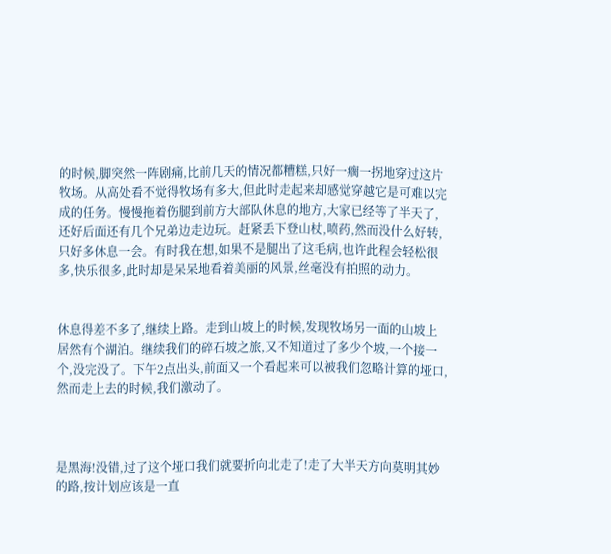的时候,脚突然一阵剧痛,比前几天的情况都糟糕,只好一瘸一拐地穿过这片牧场。从高处看不觉得牧场有多大,但此时走起来却感觉穿越它是可难以完成的任务。慢慢拖着伤腿到前方大部队休息的地方,大家已经等了半天了,还好后面还有几个兄弟边走边玩。赶紧丢下登山杖,喷药,然而没什么好转,只好多休息一会。有时我在想,如果不是腿出了这毛病,也许此程会轻松很多,快乐很多,此时却是呆呆地看着美丽的风景,丝毫没有拍照的动力。


休息得差不多了,继续上路。走到山坡上的时候,发现牧场另一面的山坡上居然有个湖泊。继续我们的碎石坡之旅,又不知道过了多少个坡,一个接一个,没完没了。下午2点出头,前面又一个看起来可以被我们忽略计算的垭口,然而走上去的时候,我们激动了。



是黑海!没错,过了这个垭口我们就要折向北走了!走了大半天方向莫明其妙的路,按计划应该是一直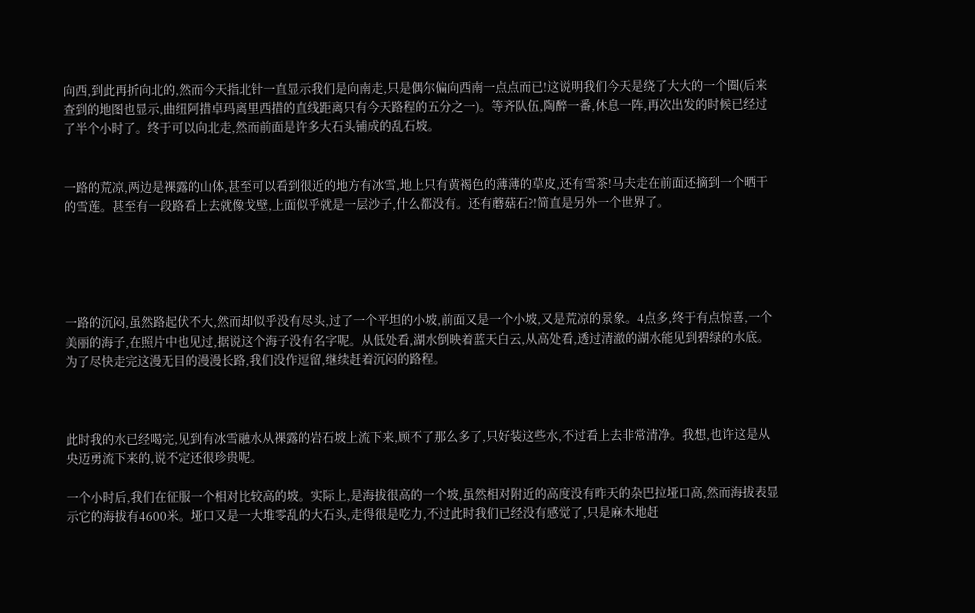向西,到此再折向北的,然而今天指北针一直显示我们是向南走,只是偶尔偏向西南一点点而已!这说明我们今天是绕了大大的一个圈(后来查到的地图也显示,曲纽阿措卓玛离里西措的直线距离只有今天路程的五分之一)。等齐队伍,陶醉一番,休息一阵,再次出发的时候已经过了半个小时了。终于可以向北走,然而前面是许多大石头铺成的乱石坡。


一路的荒凉,两边是祼露的山体,甚至可以看到很近的地方有冰雪,地上只有黄褐色的薄薄的草皮,还有雪茶!马夫走在前面还摘到一个晒干的雪莲。甚至有一段路看上去就像戈壁,上面似乎就是一层沙子,什么都没有。还有蘑菇石?!简直是另外一个世界了。





一路的沉闷,虽然路起伏不大,然而却似乎没有尽头,过了一个平坦的小坡,前面又是一个小坡,又是荒凉的景象。4点多,终于有点惊喜,一个美丽的海子,在照片中也见过,据说这个海子没有名字呢。从低处看,湖水倒映着蓝天白云,从高处看,透过清澈的湖水能见到碧绿的水底。为了尽快走完这漫无目的漫漫长路,我们没作逗留,继续赶着沉闷的路程。



此时我的水已经喝完,见到有冰雪融水从祼露的岩石坡上流下来,顾不了那么多了,只好装这些水,不过看上去非常清净。我想,也许这是从央迈勇流下来的,说不定还很珍贵呢。

一个小时后,我们在征服一个相对比较高的坡。实际上,是海拔很高的一个坡,虽然相对附近的高度没有昨天的杂巴拉垭口高,然而海拔表显示它的海拔有4600米。垭口又是一大堆零乱的大石头,走得很是吃力,不过此时我们已经没有感觉了,只是麻木地赶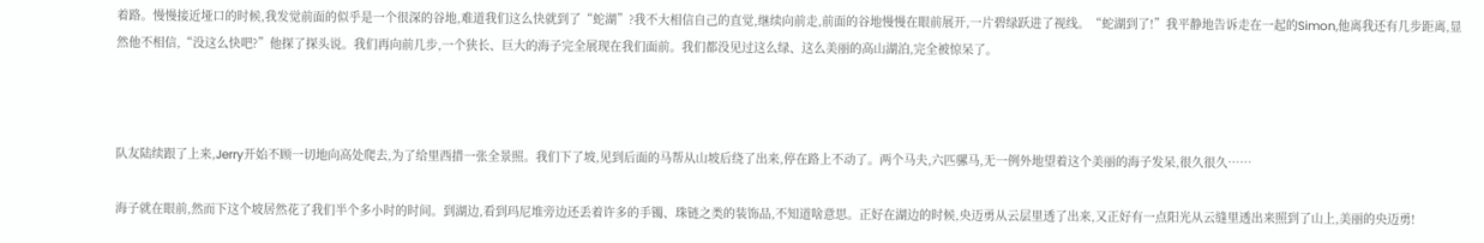着路。慢慢接近垭口的时候,我发觉前面的似乎是一个很深的谷地,难道我们这么快就到了“蛇湖”?我不大相信自己的直觉,继续向前走,前面的谷地慢慢在眼前展开,一片碧绿跃进了视线。“蛇湖到了!”我平静地告诉走在一起的Simon,他离我还有几步距离,显然他不相信,“没这么快吧?”他探了探头说。我们再向前几步,一个狭长、巨大的海子完全展现在我们面前。我们都没见过这么绿、这么美丽的高山湖泊,完全被惊呆了。



队友陆续跟了上来,Jerry开始不顾一切地向高处爬去,为了给里西措一张全景照。我们下了坡,见到后面的马帮从山坡后绕了出来,停在路上不动了。两个马夫,六匹骡马,无一例外地望着这个美丽的海子发呆,很久很久……

海子就在眼前,然而下这个坡居然花了我们半个多小时的时间。到湖边,看到玛尼堆旁边还丢着许多的手镯、珠链之类的装饰品,不知道啥意思。正好在湖边的时候,央迈勇从云层里透了出来,又正好有一点阳光从云缝里透出来照到了山上,美丽的央迈勇!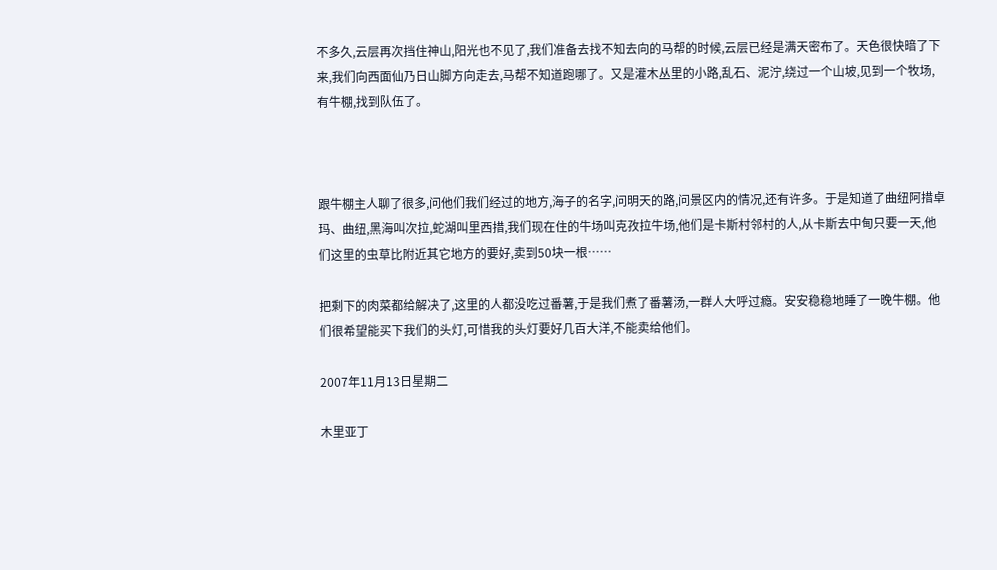不多久,云层再次挡住神山,阳光也不见了,我们准备去找不知去向的马帮的时候,云层已经是满天密布了。天色很快暗了下来,我们向西面仙乃日山脚方向走去,马帮不知道跑哪了。又是灌木丛里的小路,乱石、泥泞,绕过一个山坡,见到一个牧场,有牛棚,找到队伍了。



跟牛棚主人聊了很多,问他们我们经过的地方,海子的名字,问明天的路,问景区内的情况,还有许多。于是知道了曲纽阿措卓玛、曲纽,黑海叫次拉,蛇湖叫里西措,我们现在住的牛场叫克孜拉牛场,他们是卡斯村邻村的人,从卡斯去中甸只要一天,他们这里的虫草比附近其它地方的要好,卖到50块一根……

把剩下的肉菜都给解决了,这里的人都没吃过番薯,于是我们煮了番薯汤,一群人大呼过瘾。安安稳稳地睡了一晚牛棚。他们很希望能买下我们的头灯,可惜我的头灯要好几百大洋,不能卖给他们。

2007年11月13日星期二

木里亚丁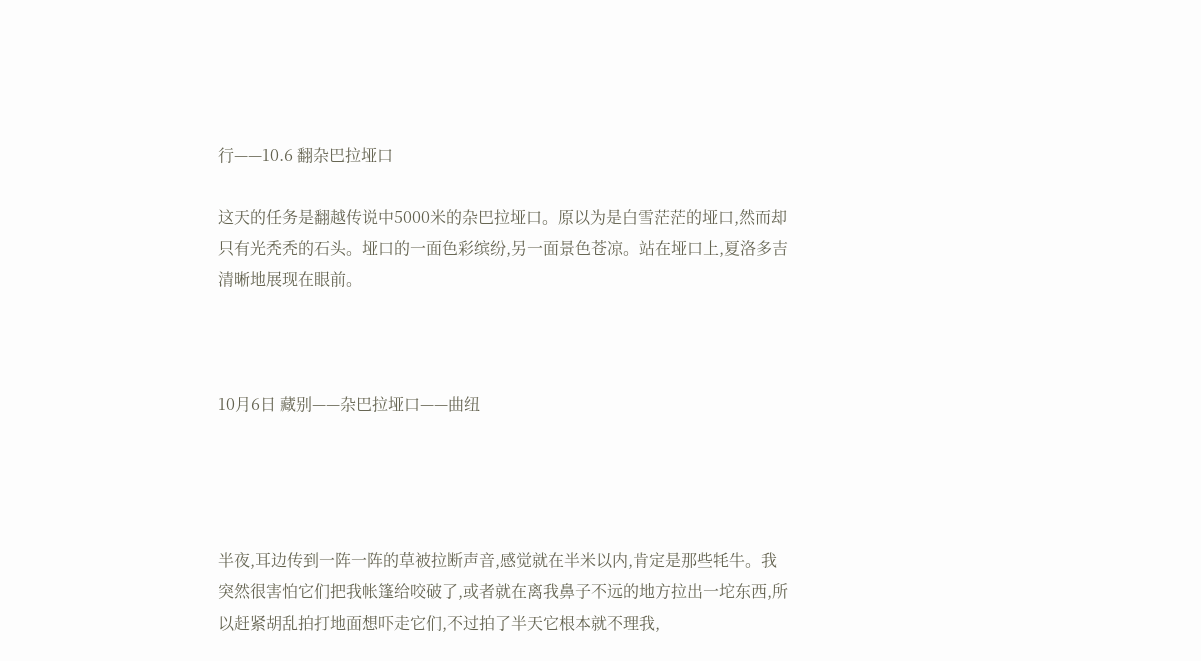行——10.6 翻杂巴拉垭口

这天的任务是翻越传说中5000米的杂巴拉垭口。原以为是白雪茫茫的垭口,然而却只有光秃秃的石头。垭口的一面色彩缤纷,另一面景色苍凉。站在垭口上,夏洛多吉清晰地展现在眼前。



10月6日 藏别——杂巴拉垭口——曲纽




半夜,耳边传到一阵一阵的草被拉断声音,感觉就在半米以内,肯定是那些牦牛。我突然很害怕它们把我帐篷给咬破了,或者就在离我鼻子不远的地方拉出一坨东西,所以赶紧胡乱拍打地面想吓走它们,不过拍了半天它根本就不理我,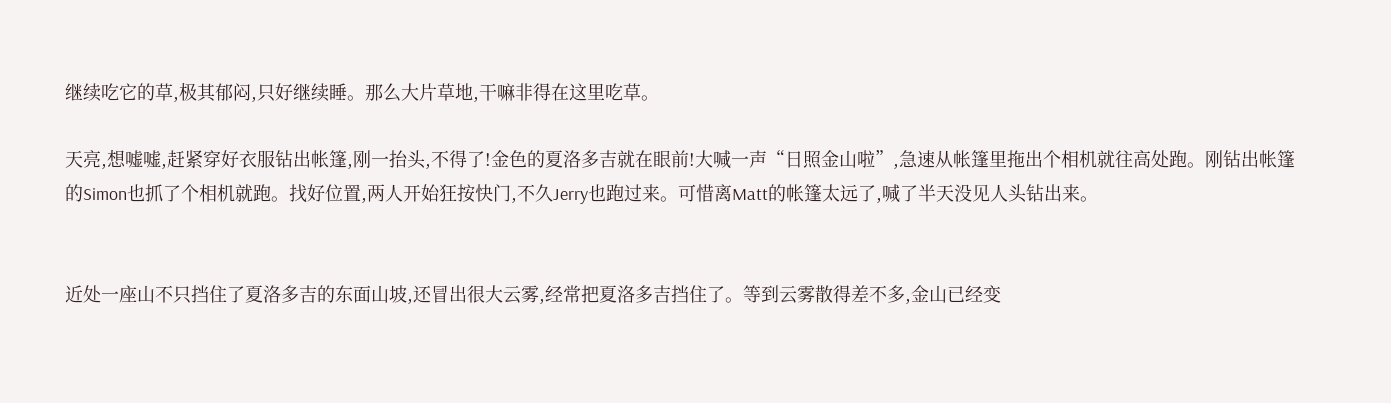继续吃它的草,极其郁闷,只好继续睡。那么大片草地,干嘛非得在这里吃草。

天亮,想嘘嘘,赶紧穿好衣服钻出帐篷,刚一抬头,不得了!金色的夏洛多吉就在眼前!大喊一声“日照金山啦”,急速从帐篷里拖出个相机就往高处跑。刚钻出帐篷的Simon也抓了个相机就跑。找好位置,两人开始狂按快门,不久Jerry也跑过来。可惜离Matt的帐篷太远了,喊了半天没见人头钻出来。


近处一座山不只挡住了夏洛多吉的东面山坡,还冒出很大云雾,经常把夏洛多吉挡住了。等到云雾散得差不多,金山已经变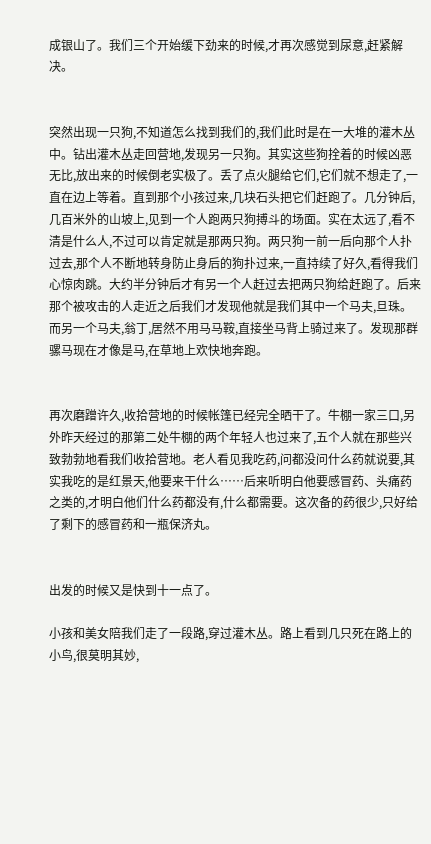成银山了。我们三个开始缓下劲来的时候,才再次感觉到尿意,赶紧解决。


突然出现一只狗,不知道怎么找到我们的,我们此时是在一大堆的灌木丛中。钻出灌木丛走回营地,发现另一只狗。其实这些狗拴着的时候凶恶无比,放出来的时候倒老实极了。丢了点火腿给它们,它们就不想走了,一直在边上等着。直到那个小孩过来,几块石头把它们赶跑了。几分钟后,几百米外的山坡上,见到一个人跑两只狗搏斗的场面。实在太远了,看不清是什么人,不过可以肯定就是那两只狗。两只狗一前一后向那个人扑过去,那个人不断地转身防止身后的狗扑过来,一直持续了好久,看得我们心惊肉跳。大约半分钟后才有另一个人赶过去把两只狗给赶跑了。后来那个被攻击的人走近之后我们才发现他就是我们其中一个马夫,旦珠。而另一个马夫,翁丁,居然不用马马鞍,直接坐马背上骑过来了。发现那群骡马现在才像是马,在草地上欢快地奔跑。


再次磨蹭许久,收拾营地的时候帐篷已经完全晒干了。牛棚一家三口,另外昨天经过的那第二处牛棚的两个年轻人也过来了,五个人就在那些兴致勃勃地看我们收拾营地。老人看见我吃药,问都没问什么药就说要,其实我吃的是红景天,他要来干什么……后来听明白他要感冒药、头痛药之类的,才明白他们什么药都没有,什么都需要。这次备的药很少,只好给了剩下的感冒药和一瓶保济丸。


出发的时候又是快到十一点了。

小孩和美女陪我们走了一段路,穿过灌木丛。路上看到几只死在路上的小鸟,很莫明其妙,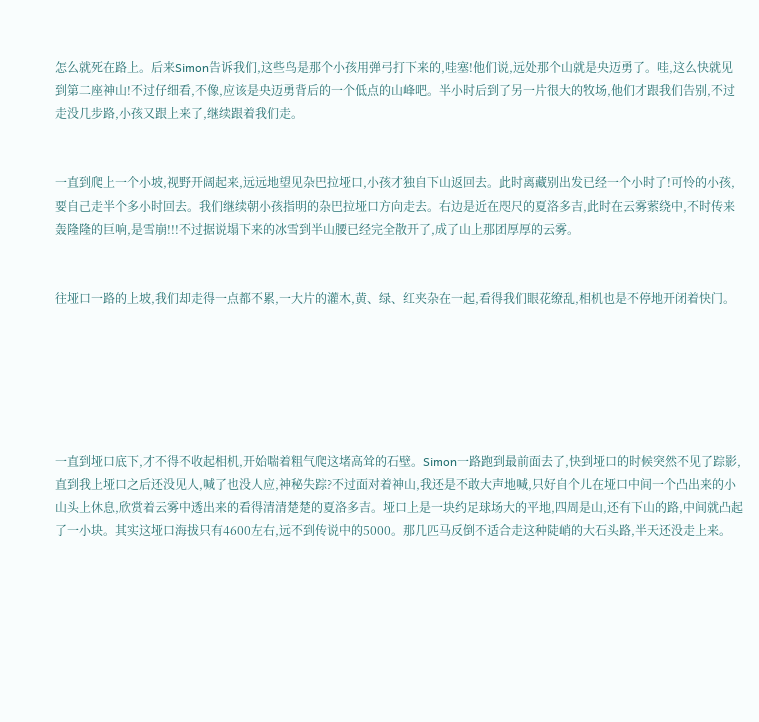怎么就死在路上。后来Simon告诉我们,这些鸟是那个小孩用弹弓打下来的,哇塞!他们说,远处那个山就是央迈勇了。哇,这么快就见到第二座神山!不过仔细看,不像,应该是央迈勇背后的一个低点的山峰吧。半小时后到了另一片很大的牧场,他们才跟我们告别,不过走没几步路,小孩又跟上来了,继续跟着我们走。


一直到爬上一个小坡,视野开阔起来,远远地望见杂巴拉垭口,小孩才独自下山返回去。此时离藏别出发已经一个小时了!可怜的小孩,要自己走半个多小时回去。我们继续朝小孩指明的杂巴拉垭口方向走去。右边是近在咫尺的夏洛多吉,此时在云雾萦绕中,不时传来轰隆隆的巨响,是雪崩!!!不过据说塌下来的冰雪到半山腰已经完全散开了,成了山上那团厚厚的云雾。


往垭口一路的上坡,我们却走得一点都不累,一大片的灌木,黄、绿、红夹杂在一起,看得我们眼花缭乱,相机也是不停地开闭着快门。






一直到垭口底下,才不得不收起相机,开始喘着粗气爬这堵高耸的石壁。Simon一路跑到最前面去了,快到垭口的时候突然不见了踪影,直到我上垭口之后还没见人,喊了也没人应,神秘失踪?不过面对着神山,我还是不敢大声地喊,只好自个儿在垭口中间一个凸出来的小山头上休息,欣赏着云雾中透出来的看得清清楚楚的夏洛多吉。垭口上是一块约足球场大的平地,四周是山,还有下山的路,中间就凸起了一小块。其实这垭口海拔只有4600左右,远不到传说中的5000。那几匹马反倒不适合走这种陡峭的大石头路,半天还没走上来。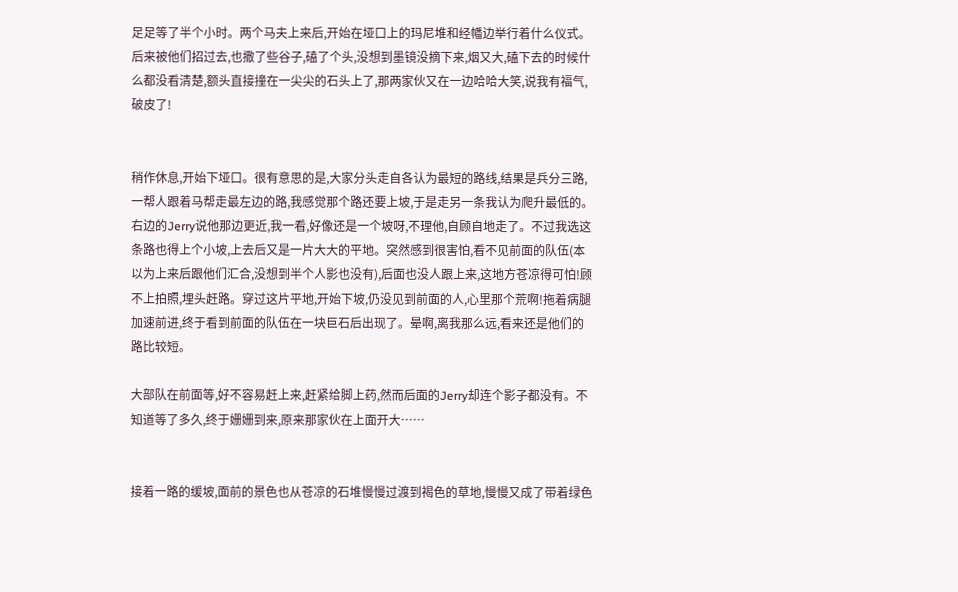足足等了半个小时。两个马夫上来后,开始在垭口上的玛尼堆和经幡边举行着什么仪式。后来被他们招过去,也撒了些谷子,磕了个头,没想到墨镜没摘下来,烟又大,磕下去的时候什么都没看清楚,额头直接撞在一尖尖的石头上了,那两家伙又在一边哈哈大笑,说我有福气,破皮了!


稍作休息,开始下垭口。很有意思的是,大家分头走自各认为最短的路线,结果是兵分三路,一帮人跟着马帮走最左边的路,我感觉那个路还要上坡,于是走另一条我认为爬升最低的。右边的Jerry说他那边更近,我一看,好像还是一个坡呀,不理他,自顾自地走了。不过我选这条路也得上个小坡,上去后又是一片大大的平地。突然感到很害怕,看不见前面的队伍(本以为上来后跟他们汇合,没想到半个人影也没有),后面也没人跟上来,这地方苍凉得可怕!顾不上拍照,埋头赶路。穿过这片平地,开始下坡,仍没见到前面的人,心里那个荒啊!拖着病腿加速前进,终于看到前面的队伍在一块巨石后出现了。晕啊,离我那么远,看来还是他们的路比较短。

大部队在前面等,好不容易赶上来,赶紧给脚上药,然而后面的Jerry却连个影子都没有。不知道等了多久,终于姗姗到来,原来那家伙在上面开大……


接着一路的缓坡,面前的景色也从苍凉的石堆慢慢过渡到褐色的草地,慢慢又成了带着绿色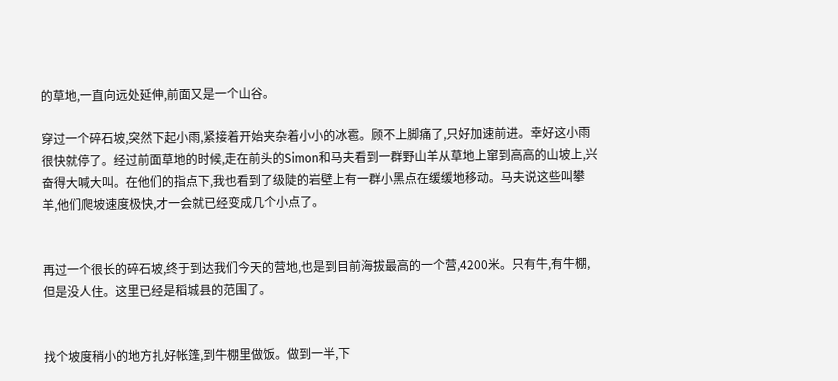的草地,一直向远处延伸,前面又是一个山谷。

穿过一个碎石坡,突然下起小雨,紧接着开始夹杂着小小的冰雹。顾不上脚痛了,只好加速前进。幸好这小雨很快就停了。经过前面草地的时候,走在前头的Simon和马夫看到一群野山羊从草地上窜到高高的山坡上,兴奋得大喊大叫。在他们的指点下,我也看到了级陡的岩壁上有一群小黑点在缓缓地移动。马夫说这些叫攀羊,他们爬坡速度极快,才一会就已经变成几个小点了。


再过一个很长的碎石坡,终于到达我们今天的营地,也是到目前海拔最高的一个营,4200米。只有牛,有牛棚,但是没人住。这里已经是稻城县的范围了。


找个坡度稍小的地方扎好帐篷,到牛棚里做饭。做到一半,下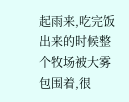起雨来,吃完饭出来的时候整个牧场被大雾包围着,很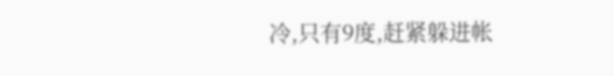冷,只有9度,赶紧躲进帐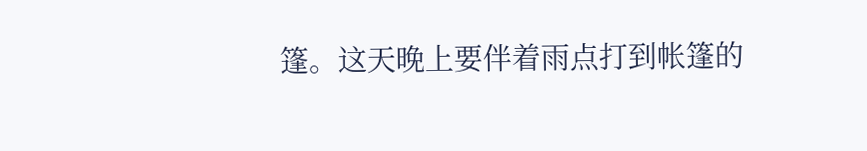篷。这天晚上要伴着雨点打到帐篷的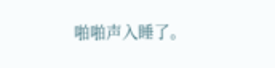啪啪声入睡了。